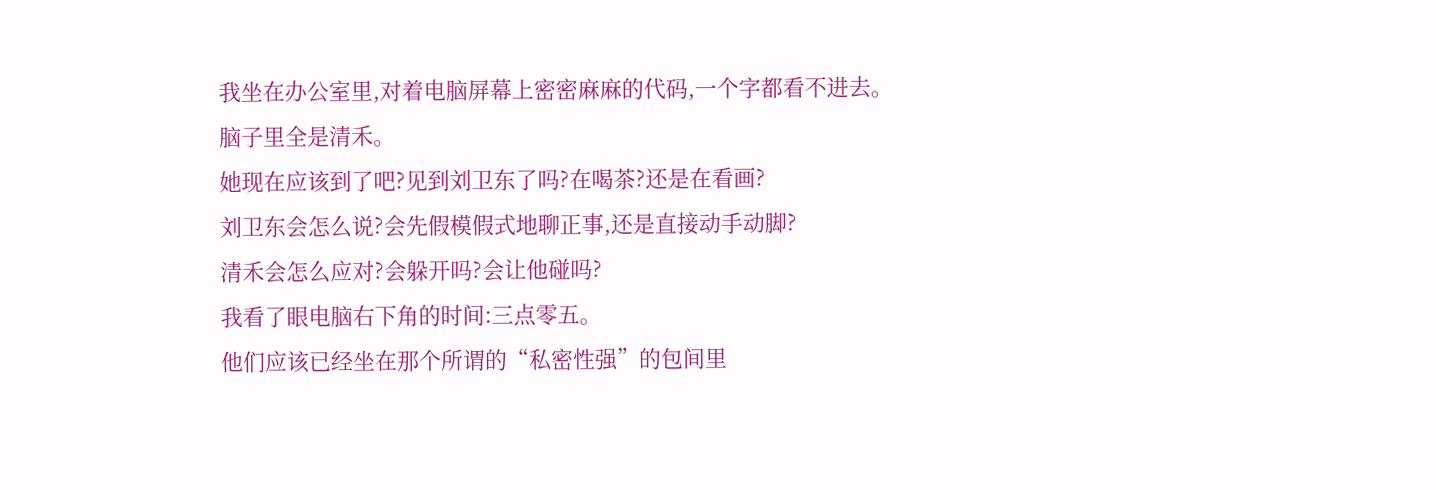我坐在办公室里,对着电脑屏幕上密密麻麻的代码,一个字都看不进去。
脑子里全是清禾。
她现在应该到了吧?见到刘卫东了吗?在喝茶?还是在看画?
刘卫东会怎么说?会先假模假式地聊正事,还是直接动手动脚?
清禾会怎么应对?会躲开吗?会让他碰吗?
我看了眼电脑右下角的时间:三点零五。
他们应该已经坐在那个所谓的“私密性强”的包间里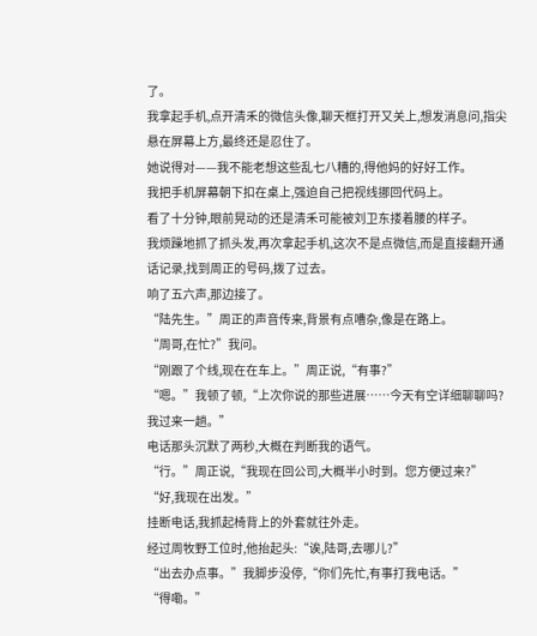了。
我拿起手机,点开清禾的微信头像,聊天框打开又关上,想发消息问,指尖悬在屏幕上方,最终还是忍住了。
她说得对——我不能老想这些乱七八糟的,得他妈的好好工作。
我把手机屏幕朝下扣在桌上,强迫自己把视线挪回代码上。
看了十分钟,眼前晃动的还是清禾可能被刘卫东搂着腰的样子。
我烦躁地抓了抓头发,再次拿起手机,这次不是点微信,而是直接翻开通话记录,找到周正的号码,拨了过去。
响了五六声,那边接了。
“陆先生。”周正的声音传来,背景有点嘈杂,像是在路上。
“周哥,在忙?”我问。
“刚跟了个线,现在在车上。”周正说,“有事?”
“嗯。”我顿了顿,“上次你说的那些进展……今天有空详细聊聊吗?我过来一趟。”
电话那头沉默了两秒,大概在判断我的语气。
“行。”周正说,“我现在回公司,大概半小时到。您方便过来?”
“好,我现在出发。”
挂断电话,我抓起椅背上的外套就往外走。
经过周牧野工位时,他抬起头:“诶,陆哥,去哪儿?”
“出去办点事。”我脚步没停,“你们先忙,有事打我电话。”
“得嘞。”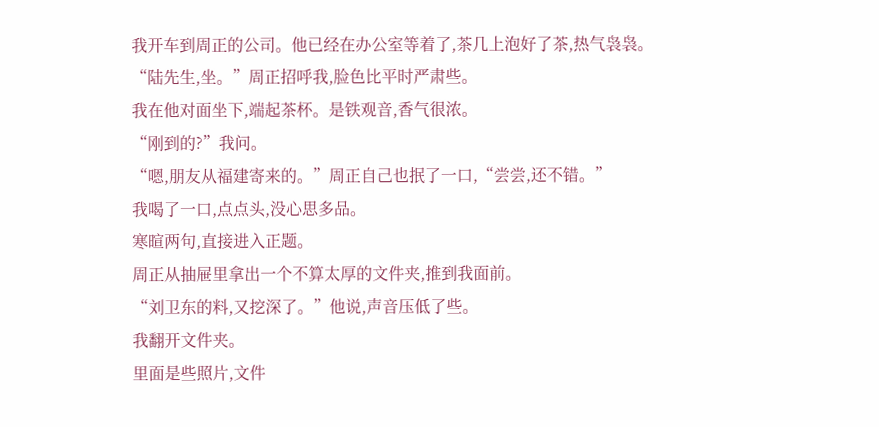我开车到周正的公司。他已经在办公室等着了,茶几上泡好了茶,热气袅袅。
“陆先生,坐。”周正招呼我,脸色比平时严肃些。
我在他对面坐下,端起茶杯。是铁观音,香气很浓。
“刚到的?”我问。
“嗯,朋友从福建寄来的。”周正自己也抿了一口,“尝尝,还不错。”
我喝了一口,点点头,没心思多品。
寒暄两句,直接进入正题。
周正从抽屉里拿出一个不算太厚的文件夹,推到我面前。
“刘卫东的料,又挖深了。”他说,声音压低了些。
我翻开文件夹。
里面是些照片,文件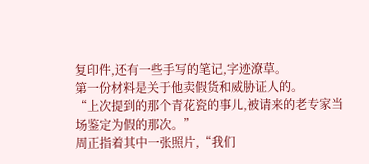复印件,还有一些手写的笔记,字迹潦草。
第一份材料是关于他卖假货和威胁证人的。
“上次提到的那个青花瓷的事儿,被请来的老专家当场鉴定为假的那次。”
周正指着其中一张照片,“我们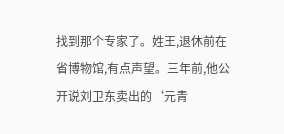找到那个专家了。姓王,退休前在省博物馆,有点声望。三年前,他公开说刘卫东卖出的‘元青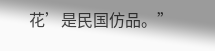花’是民国仿品。”